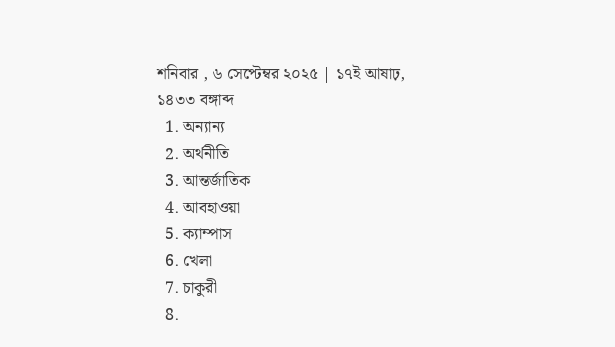শনিবার , ৬ সেপ্টেম্বর ২০২৫ | ১৭ই আষাঢ়, ১৪৩৩ বঙ্গাব্দ
  1. অন্যান্য
  2. অর্থনীতি
  3. আন্তর্জাতিক
  4. আবহাওয়া
  5. ক্যাম্পাস
  6. খেলা
  7. চাকুরী
  8.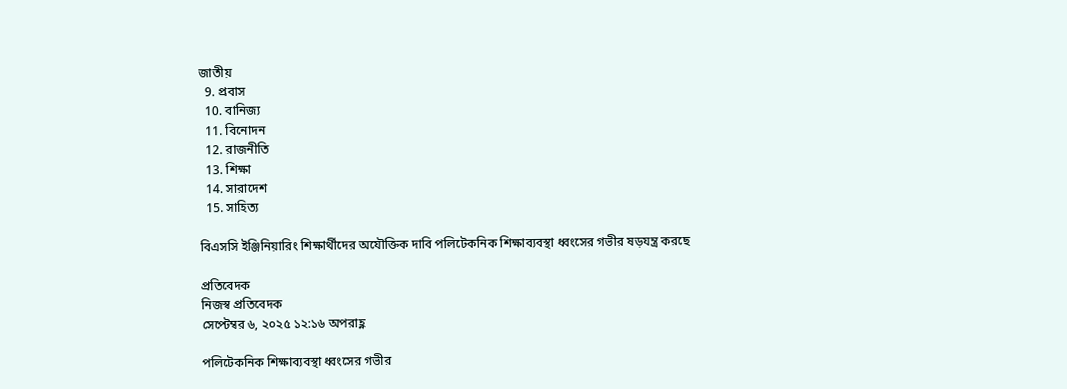জাতীয়
  9. প্রবাস
  10. বানিজ্য
  11. বিনোদন
  12. রাজনীতি
  13. শিক্ষা
  14. সারাদেশ
  15. সাহিত্য

বিএসসি ইঞ্জিনিয়ারিং শিক্ষার্থীদের অযৌক্তিক দাবি পলিটেকনিক শিক্ষাব্যবস্থা ধ্বংসের গভীর ষড়যন্ত্র করছে

প্রতিবেদক
নিজস্ব প্রতিবেদক
সেপ্টেম্বর ৬, ২০২৫ ১২:১৬ অপরাহ্ণ

পলিটেকনিক শিক্ষাব্যবস্থা ধ্বংসের গভীর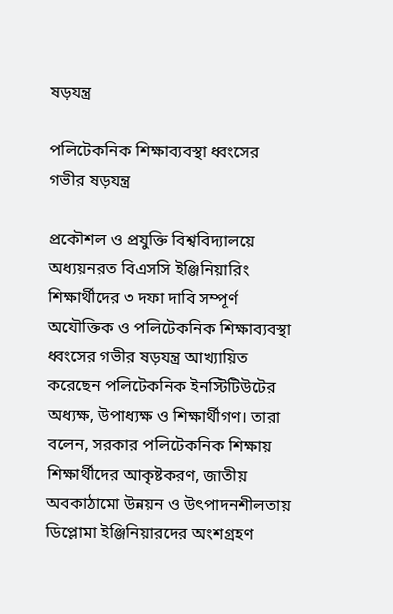ষড়যন্ত্র

পলিটেকনিক শিক্ষাব্যবস্থা ধ্বংসের গভীর ষড়যন্ত্র

প্রকৌশল ও প্রযুক্তি বিশ্ববিদ্যালয়ে অধ্যয়নরত বিএসসি ইঞ্জিনিয়ারিং শিক্ষার্থীদের ৩ দফা দাবি সম্পূর্ণ অযৌক্তিক ও পলিটেকনিক শিক্ষাব্যবস্থা ধ্বংসের গভীর ষড়যন্ত্র আখ্যায়িত করেছেন পলিটেকনিক ইনস্টিটিউটের অধ্যক্ষ, উপাধ্যক্ষ ও শিক্ষার্থীগণ। তারা বলেন, সরকার পলিটেকনিক শিক্ষায় শিক্ষার্থীদের আকৃষ্টকরণ, জাতীয় অবকাঠামো উন্নয়ন ও উৎপাদনশীলতায় ডিপ্লোমা ইঞ্জিনিয়ারদের অংশগ্রহণ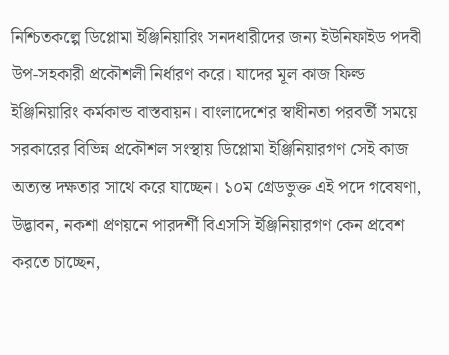নিশ্চিতকল্পে ডিপ্লোমা ইঞ্জিনিয়ারিং সনদধারীদের জন্য ইউনিফাইড পদবী উপ-সহকারী প্রকৌশলী নির্ধারণ করে। যাদের মূল কাজ ফিল্ড ইঞ্জিনিয়ারিং কর্মকান্ড বাস্তবায়ন। বাংলাদেশের স্বাধীনতা পরবর্তী সময়ে সরকারের বিভিন্ন প্রকৌশল সংস্থায় ডিপ্লোমা ইঞ্জিনিয়ারগণ সেই কাজ অত্যন্ত দক্ষতার সাথে করে যাচ্ছেন। ১০ম গ্রেডভুক্ত এই পদে গবেষণা, উদ্ভাবন, নকশা প্রণয়নে পারদর্শী বিএসসি ইঞ্জিনিয়ারগণ কেন প্রবেশ করতে চাচ্ছেন,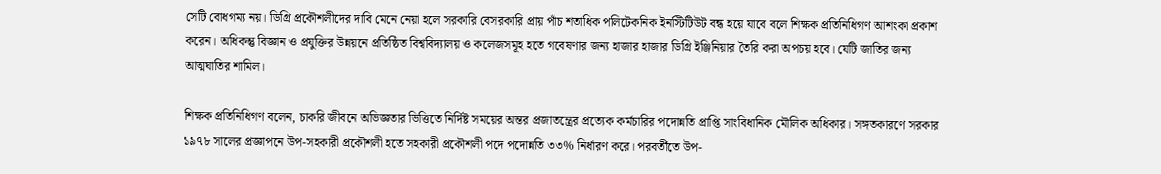সেটি বোধগম্য নয়। ডিগ্রি প্রকৌশলীদের দাবি মেনে নেয়া হলে সরকারি বেসরকারি প্রায় পাঁচ শতাধিক পলিটেকনিক ইনস্টিটিউট বন্ধ হয়ে যাবে বলে শিক্ষক প্রতিনিধিগণ আশংকা প্রকাশ করেন। অধিকন্তু বিজ্ঞান ও প্রযুক্তির উন্নয়নে প্রতিষ্ঠিত বিশ্ববিদ্যালয় ও কলেজসমূহ হতে গবেষণার জন্য হাজার হাজার ডিগ্রি ইঞ্জিনিয়ার তৈরি করা অপচয় হবে। যেটি জাতির জন্য আত্মঘাতির শামিল।

শিক্ষক প্রতিনিধিগণ বলেন, চাকরি জীবনে অভিজ্ঞতার ভিত্তিতে নির্দিষ্ট সময়ের অন্তর প্রজাতন্ত্রের প্রত্যেক কর্মচারির পদোন্নতি প্রাপ্তি সাংবিধানিক মৌলিক অধিকার। সঙ্গতকারণে সরকার ১৯৭৮ সালের প্রজ্ঞাপনে উপ-সহকারী প্রকৌশলী হতে সহকারী প্রকৌশলী পদে পদোন্নতি ৩৩% নির্ধারণ করে। পরবর্তীতে উপ-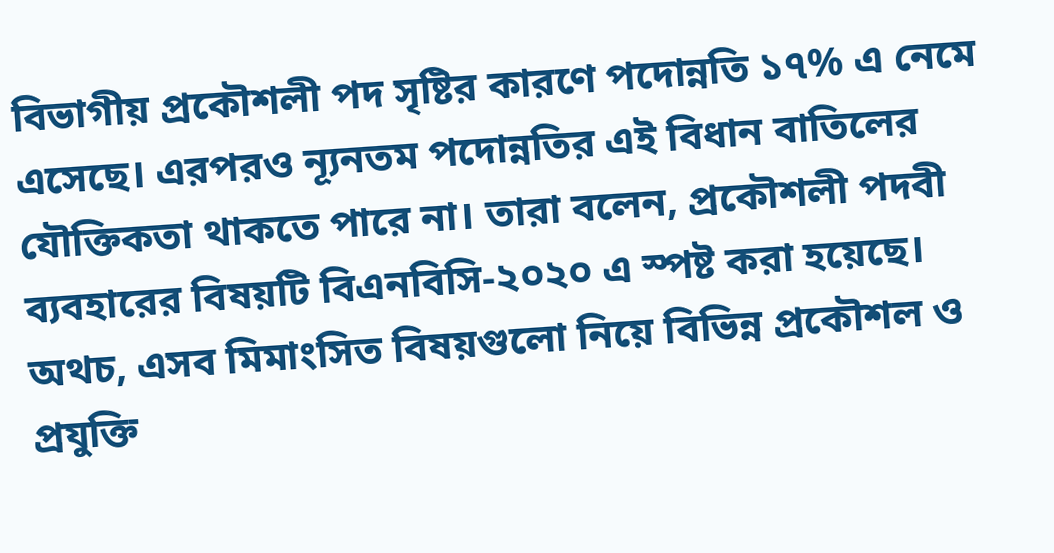বিভাগীয় প্রকৌশলী পদ সৃষ্টির কারণে পদোন্নতি ১৭% এ নেমে এসেছে। এরপরও ন্যূনতম পদোন্নতির এই বিধান বাতিলের যৌক্তিকতা থাকতে পারে না। তারা বলেন, প্রকৌশলী পদবী ব্যবহারের বিষয়টি বিএনবিসি-২০২০ এ স্পষ্ট করা হয়েছে। অথচ, এসব মিমাংসিত বিষয়গুলো নিয়ে বিভিন্ন প্রকৌশল ও প্রযুক্তি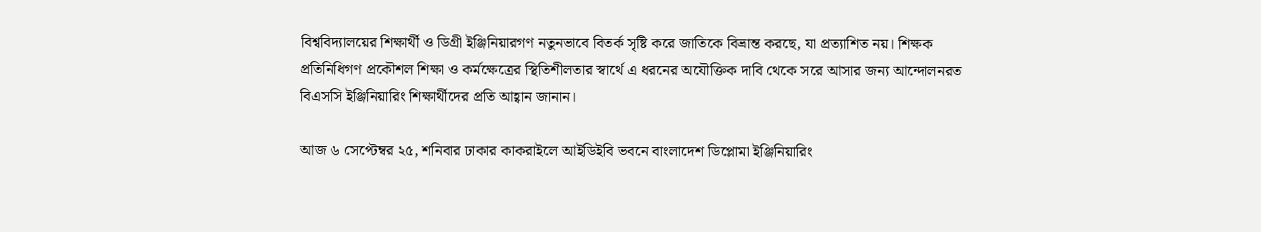বিশ্ববিদ্যালয়ের শিক্ষার্থী ও ডিগ্রী ইঞ্জিনিয়ারগণ নতুনভাবে বিতর্ক সৃষ্টি করে জাতিকে বিভ্রান্ত করছে, যা প্রত্যাশিত নয়। শিক্ষক প্রতিনিধিগণ প্রকৌশল শিক্ষা ও কর্মক্ষেত্রের স্থিতিশীলতার স্বার্থে এ ধরনের অযৌক্তিক দাবি থেকে সরে আসার জন্য আন্দোলনরত বিএসসি ইঞ্জিনিয়ারিং শিক্ষার্থীদের প্রতি আহ্বান জানান।

আজ ৬ সেপ্টেম্বর ২৫, শনিবার ঢাকার কাকরাইলে আইডিইবি ভবনে বাংলাদেশ ডিপ্লোমা ইঞ্জিনিয়ারিং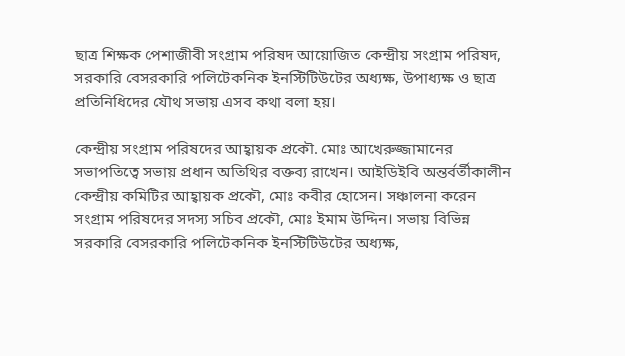ছাত্র শিক্ষক পেশাজীবী সংগ্রাম পরিষদ আয়োজিত কেন্দ্রীয় সংগ্রাম পরিষদ, সরকারি বেসরকারি পলিটেকনিক ইনস্টিটিউটের অধ্যক্ষ, উপাধ্যক্ষ ও ছাত্র প্রতিনিধিদের যৌথ সভায় এসব কথা বলা হয়।

কেন্দ্রীয় সংগ্রাম পরিষদের আহ্বায়ক প্রকৌ. মোঃ আখেরুজ্জামানের সভাপতিত্বে সভায় প্রধান অতিথির বক্তব্য রাখেন। আইডিইবি অন্তর্বর্তীকালীন কেন্দ্রীয় কমিটির আহ্বায়ক প্রকৌ, মোঃ কবীর হোসেন। সঞ্চালনা করেন সংগ্রাম পরিষদের সদস্য সচিব প্রকৌ, মোঃ ইমাম উদ্দিন। সভায় বিভিন্ন সরকারি বেসরকারি পলিটেকনিক ইনস্টিটিউটের অধ্যক্ষ,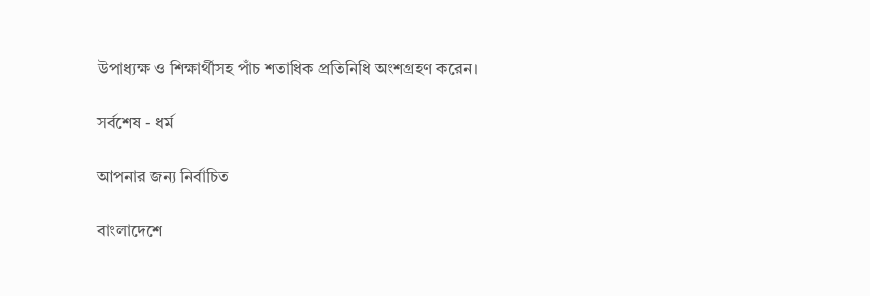উপাধ্যক্ষ ও শিক্ষার্থীসহ পাঁচ শতাধিক প্রতিনিধি অংশগ্রহণ করেন।

সর্বশেষ - ধর্ম

আপনার জন্য নির্বাচিত

বাংলাদেশে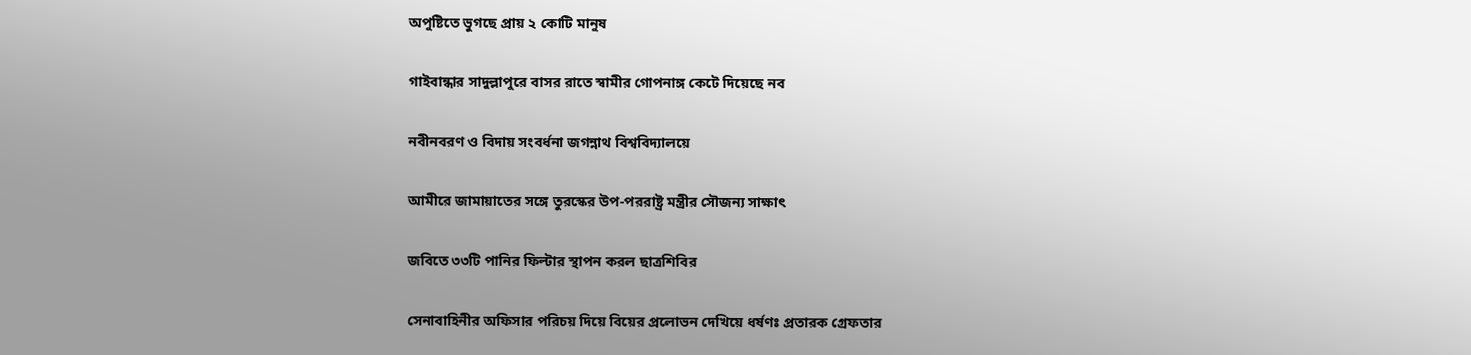অপুষ্টিতে ভুগছে প্রায় ২ কোটি মানুষ

গাইবান্ধার সাদুল্লাপুরে বাসর রাতে স্বামীর গোপনাঙ্গ কেটে দিয়েছে নব

নবীনবরণ ও বিদায় সংবর্ধনা জগন্নাথ বিশ্ববিদ্যালয়ে

আমীরে জামায়াতের সঙ্গে তুরস্কের উপ-পররাষ্ট্র মন্ত্রীর সৌজন্য সাক্ষাৎ

জবিতে ৩৩টি পানির ফিল্টার স্থাপন করল ছাত্রশিবির

সেনাবাহিনীর অফিসার পরিচয় দিয়ে বিয়ের প্রলোভন দেখিয়ে ধর্ষণঃ প্রতারক গ্রেফতার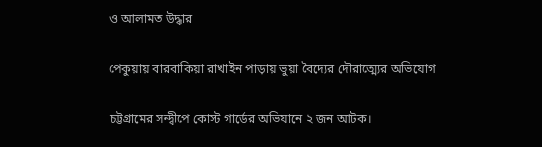ও আলামত উদ্ধার

পেকুয়ায় বারবাকিয়া রাখাইন পাড়ায় ভুয়া বৈদ্যের দৌরাত্ম্যের অভিযোগ

চট্টগ্রামের সন্দ্বীপে কোস্ট গার্ডের অভিযানে ২ জন আটক।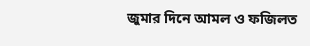জুমার দিনে আমল ও ফজিলত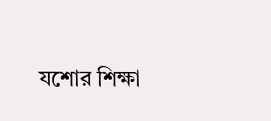যশোর শিক্ষা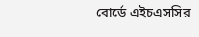বোর্ডে এইচএসসির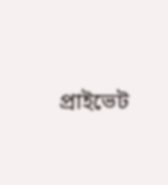প্রাইভেট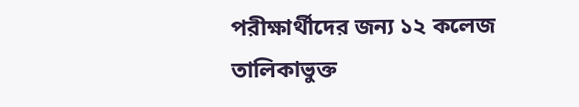পরীক্ষার্থীদের জন্য ১২ কলেজ তালিকাভুক্ত